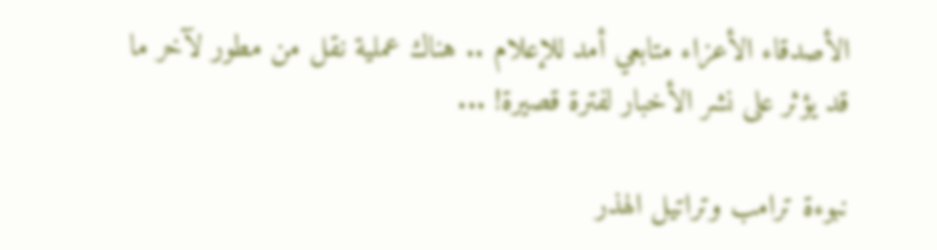الأصدقاء الأعزاء متابعي أمد للإعلام .. هناك عملية نقل من مطور لآخر ما قد يؤثر على نشر الأخبار لفترة قصيرة! ...

نبوءة ترامب وتراتيل الهذر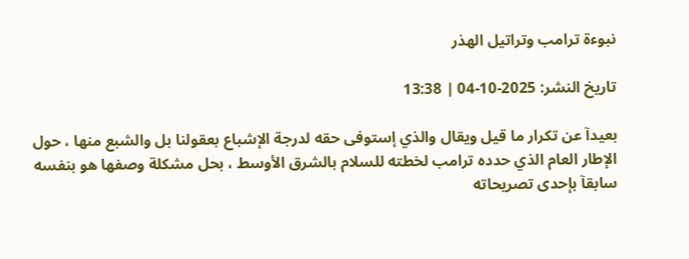نبوءة ترامب وتراتيل الهذر

تاريخ النشر: 2025-10-04 | 13:38

بعيدآ عن تكرار ما قيل ويقال والذي إستوفى حقه لدرجة الإشباع بعقولنا بل والشبع منها ، حول الإطار العام الذي حدده ترامب لخطته للسلام بالشرق الأوسط ، بحل مشكلة وصفها هو بنفسه سابقآ بإحدى تصريحاته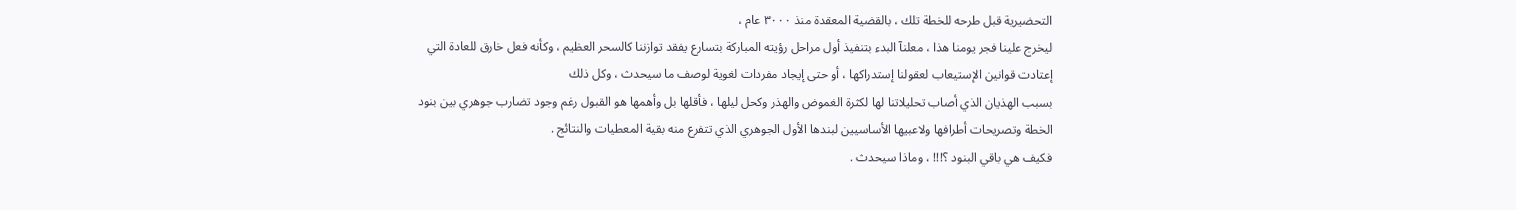التحضيرية قبل طرحه للخطة تلك ، بالقضية المعقدة منذ ٣٠٠٠ عام ،
ليخرج علينا فجر يومنا هذا ، معلنآ البدء بتنفيذ أول مراحل رؤيته المباركة بتسارع يفقد توازننا كالسحر العظيم ، وكأنه فعل خارق للعادة التي إعتادت قوانين الإستيعاب لعقولنا إستدراكها ، أو حتى إيجاد مفردات لغوية لوصف ما سيحدث ، وكل ذلك
بسبب الهذيان الذي أصاب تحليلاتنا لها لكثرة الغموض والهذر وكحل ليلها ، فأقلها بل وأهمها هو القبول رغم وجود تضارب جوهري بين بنود الخطة وتصريحات أطرافها ولاعبيها الأساسيين لبندها الأول الجوهري الذي تتفرع منه بقية المعطيات والنتائج .
فكيف هي باقي البنود ؟!!! ، وماذا سيحدث .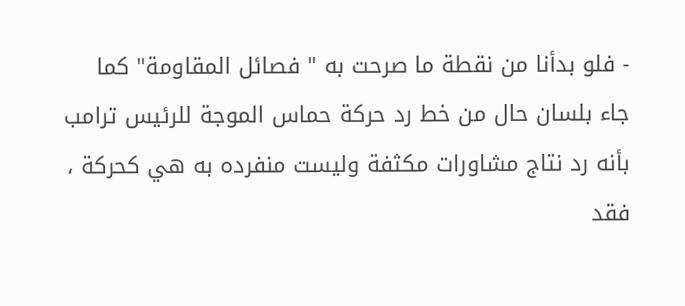- فلو بدأنا من نقطة ما صرحت به " فصائل المقاومة" كما جاء بلسان حال من خط رد حركة حماس الموجة للرئيس ترامب بأنه رد نتاج مشاورات مكثفة وليست منفرده به هي كحركة ، فقد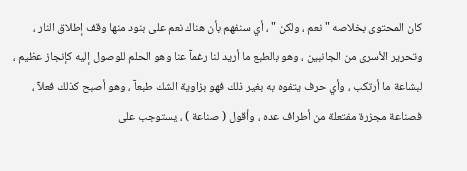كان المحتوى بخلاصه " نعم ، ولكن " ، أي سنفهم بأن هناك نعم على بنود منها وقف إطلاق النار ، وتحرير الأسرى من الجانبين ، وهو بالطبع ما أريد لنا رغمآ عنا وهو الحلم للوصول إليه كإنجاز عظيم ، لبشاعة ما أرتكب ، وأي حرف يتفوه به بغير ذلك فهو بزاوية الشك طبعآ ، وهو أصبح كذلك فعلآ ، فصناعة مجزرة مفتعلة من أطراف عده ، وأقول ( صناعة ) ، يستوجب على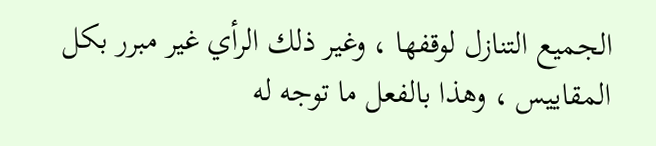الجميع التنازل لوقفها ، وغير ذلك الرأي غير مبرر بكل المقاييس ، وهذا بالفعل ما توجه له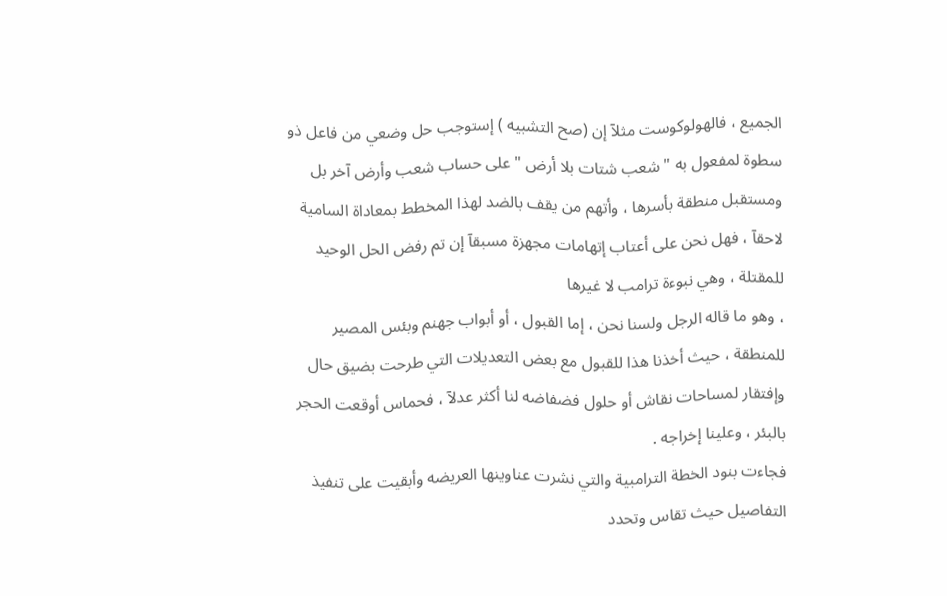الجميع ، فالهولوكوست مثلآ إن (صح التشبيه ) إستوجب حل وضعي من فاعل ذو سطوة لمفعول به " شعب شتات بلا أرض " على حساب شعب وأرض آخر بل ومستقبل منطقة بأسرها ، وأتهم من يقف بالضد لهذا المخطط بمعاداة السامية لاحقآ ، فهل نحن على أعتاب إتهامات مجهزة مسبقآ إن تم رفض الحل الوحيد للمقتلة ، وهي نبوءة ترامب لا غيرها
، وهو ما قاله الرجل ولسنا نحن ، إما القبول ، أو أبواب جهنم وبئس المصير للمنطقة ، حيث أخذنا هذا للقبول مع بعض التعديلات التي طرحت بضيق حال وإفتقار لمساحات نقاش أو حلول فضفاضه لنا أكثر عدلآ ، فحماس أوقعت الحجر بالبئر ، وعلينا إخراجه .
فجاءت بنود الخطة الترامبية والتي نشرت عناوينها العريضه وأبقيت على تنفيذ التفاصيل حيث تقاس وتحدد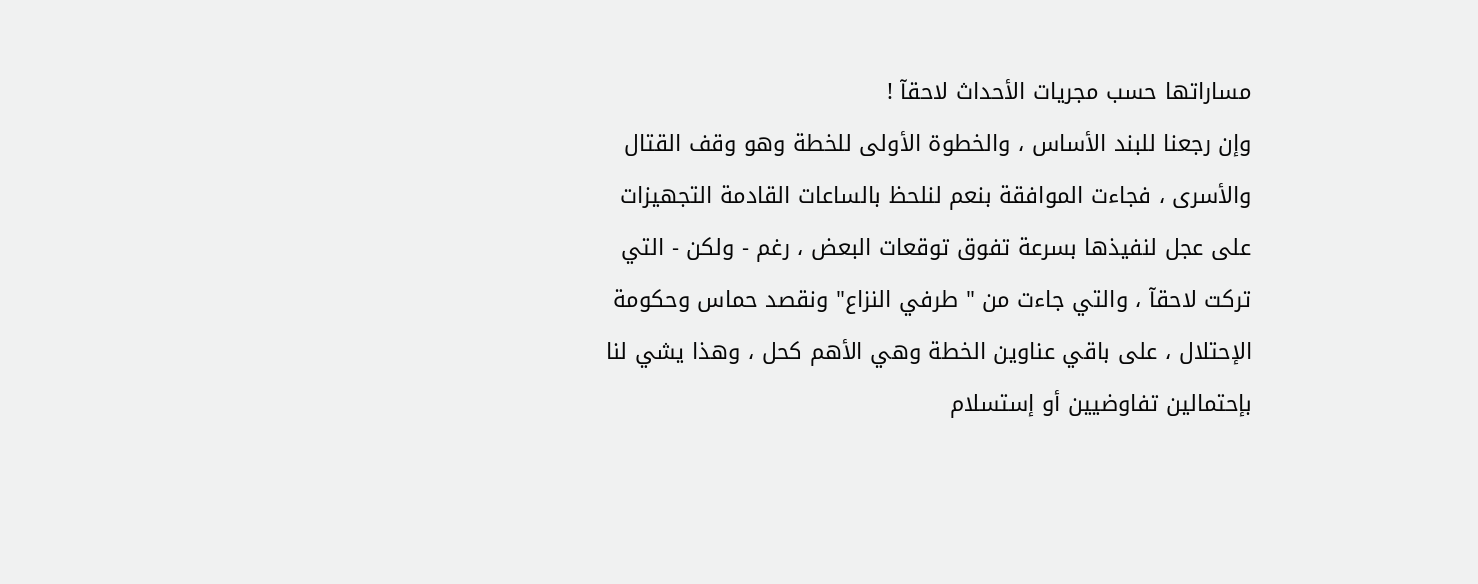مساراتها حسب مجريات الأحداث لاحقآ !
وإن رجعنا للبند الأساس ، والخطوة الأولى للخطة وهو وقف القتال والأسرى ، فجاءت الموافقة بنعم لنلحظ بالساعات القادمة التجهيزات على عجل لنفيذها بسرعة تفوق توقعات البعض ، رغم - ولكن - التي تركت لاحقآ ، والتي جاءت من " طرفي النزاع" ونقصد حماس وحكومة الإحتلال ، على باقي عناوين الخطة وهي الأهم كحل ، وهذا يشي لنا بإحتمالين تفاوضيين أو إستسلام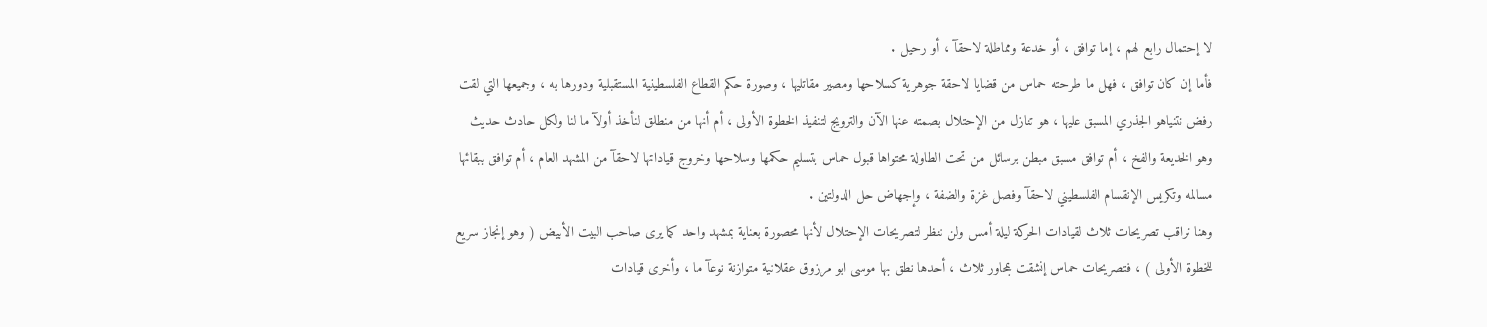لا إحتمال رابع لهم ، إما توافق ، أو خدعة ومماطلة لاحقآ ، أو رحيل .
فأما إن كان توافق ، فهل ما طرحته حماس من قضايا لاحقة جوهرية كسلاحها ومصير مقاتليها ، وصورة حكم القطاع الفلسطينية المستقبلية ودورها به ، وجميعها التي لقت رفض نتنياهو الجذري المسبق عليها ، هو تنازل من الإحتلال بصمته عنها الآن والترويج لتنفيذ الخطوة الأولى ، أم أنها من منطلق لنأخذ أولآ ما لنا ولكل حادث حديث وهو الخديعة والفخ ، أم توافق مسبق مبطن برسائل من تحت الطاولة محتواها قبول حماس بتسليم حكمها وسلاحها وخروج قياداتها لاحقآ من المشهد العام ، أم توافق ببقائها مسالمه وتكريس الإنقسام الفلسطيني لاحقآ وفصل غزة والضفة ، وإجهاض حل الدولتين .
وهنا نراقب تصريحات ثلاث لقيادات الحركة ليلة أمس ولن ننظر لتصريحات الإحتلال لأنها محصورة بعناية بمشهد واحد كما يرى صاحب البيت الأبيض ( وهو إنجاز سريع للخطوة الأولى ) ، فتصريحات حماس إنشقت بمحاور ثلاث ، أحدها نطق بها موسى ابو مرزوق عقلانية متوازنة نوعآ ما ، وأخرى قيادات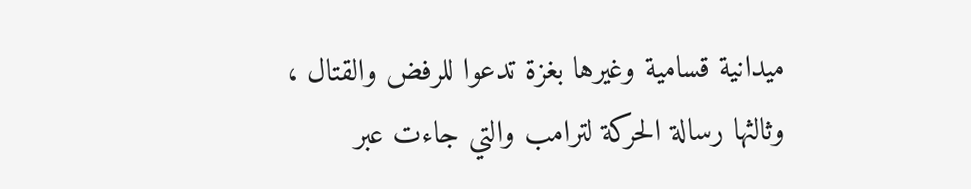ميدانية قسامية وغيرها بغزة تدعوا للرفض والقتال ، وثالثها رسالة الحركة لترامب والتي جاءت عبر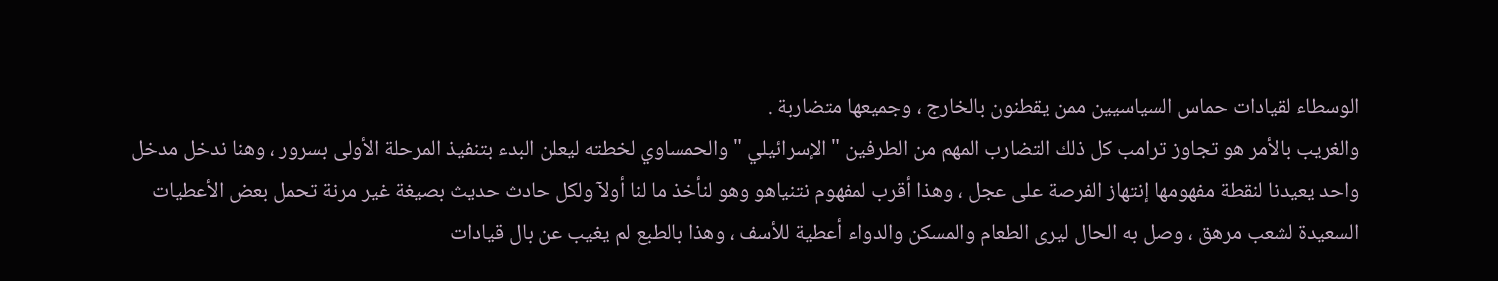الوسطاء لقيادات حماس السياسيين ممن يقطنون بالخارج ، وجميعها متضاربة .
والغريب بالأمر هو تجاوز ترامب كل ذلك التضارب المهم من الطرفين " الإسرائيلي " والحمساوي لخطته ليعلن البدء بتنفيذ المرحلة الأولى بسرور ، وهنا ندخل مدخل واحد يعيدنا لنقطة مفهومها إنتهاز الفرصة على عجل ، وهذا أقرب لمفهوم نتنياهو وهو لنأخذ ما لنا أولآ ولكل حادث حديث بصيغة غير مرنة تحمل بعض الأعطيات السعيدة لشعب مرهق ، وصل به الحال ليرى الطعام والمسكن والدواء أعطية للأسف ، وهذا بالطبع لم يغيب عن بال قيادات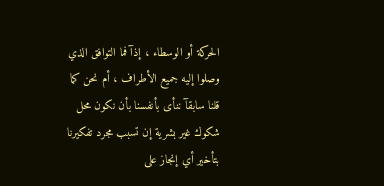الحركة أو الوسطاء ، إذآ فما التوافق الذي وصلوا إليه جميع الأطراف ، أم نحن كما قلنا سابقآ ننأى بأنفسنا بأن نكون محل شكوك غير بشرية إن تسبب مجرد تفكيرنا بتأخير أي إنجاز على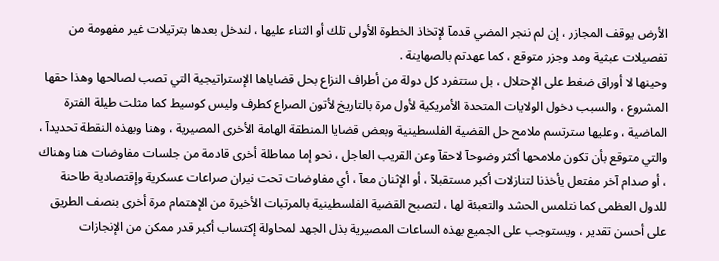الأرض يوقف المجازر ، إن لم ننجر المضي قدمآ لإتخاذ الخطوة الأولى تلك أو الثناء عليها ، لندخل بعدها بترتيلات غير مفهومة من تفصيلات عبثية ومد وجزر متوقع ، كما عهدتم بالصهاينة .
وحينها لا أوراق ضغط على الإحتلال ، بل ستتفرد كل دولة من أطراف النزاع بحل قضاياها الإستراتيجية التي تصب لصالحها وهذا حقها المشروع ، والسبب دخول الولايات المتحدة الأمريكية لأول مرة بالتاريخ لأتون الصراع كطرف وليس كوسيط كما مثلت طيلة الفترة الماضية ، وعليها سترتسم ملامح حل القضية الفلسطينية وبعض قضايا المنطقة الهامة الأخرى المصيرية ، وهنا وبهذه النقطة تحديدآ ، والتي متوقع بأن تكون ملامحها أكثر وضوحآ لاحقآ وعن القريب العاجل ، نحو إما مماطلة أخرى قادمة من جلسات مفاوضات هنا وهناك ، أو صدام آخر مفتعل يأخذنا لتنازلات أكبر مستقبلآ ، أو الإثنان معآ ، أي مفاوضات تحت نيران صراعات عسكرية وإقتصادية طاحنة للدول العظمى كما نتلمس الحشد والتعبئة لها ، لتصبح القضية الفلسطينية بالمرتبات الأخيرة من الإهتمام مرة أخرى بنصف الطريق على أحسن تقدير ، ويستوجب على الجميع بهذه الساعات المصيرية بذل الجهد لمحاولة إكتساب أكبر قدر ممكن من الإنجازات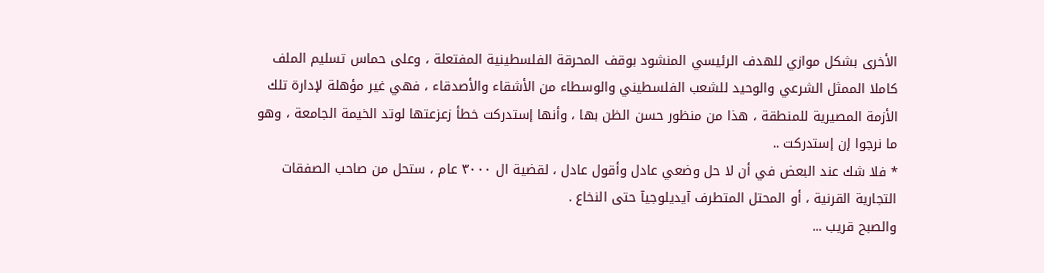الأخرى بشكل موازي للهدف الرئيسي المنشود بوقف المحرقة الفلسطينية المفتعلة ، وعلى حماس تسليم الملف كاملا الممثل الشرعي والوحيد للشعب الفلسطيني والوسطاء من الأشقاء والأصدقاء ، فهي غير مؤهلة لإدارة تلك الأزمة المصيرية للمنطقة ، هذا من منظور حسن الظن بها ، وأنها إستدركت خطأ زعزعتها لوتد الخيمة الجامعة ، وهو ما نرجوا إن إستدركت ..
* فلا شك عند البعض في أن لا حل وضعي عادل وأقول عادل ، لقضية ال ٣٠٠٠ عام ، ستحل من صاحب الصفقات التجارية القرنية ، أو المحتل المتطرف آيديلوجيآ حتى النخاع .
والصبح قريب ...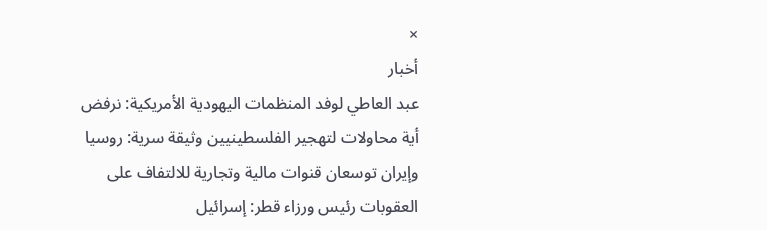×
أخبار
عبد العاطي لوفد المنظمات اليهودية الأمريكية: نرفض أية محاولات لتهجير الفلسطينيين وثيقة سرية: روسيا وإيران توسعان قنوات مالية وتجارية للالتفاف على العقوبات رئيس ورزاء قطر: إسرائيل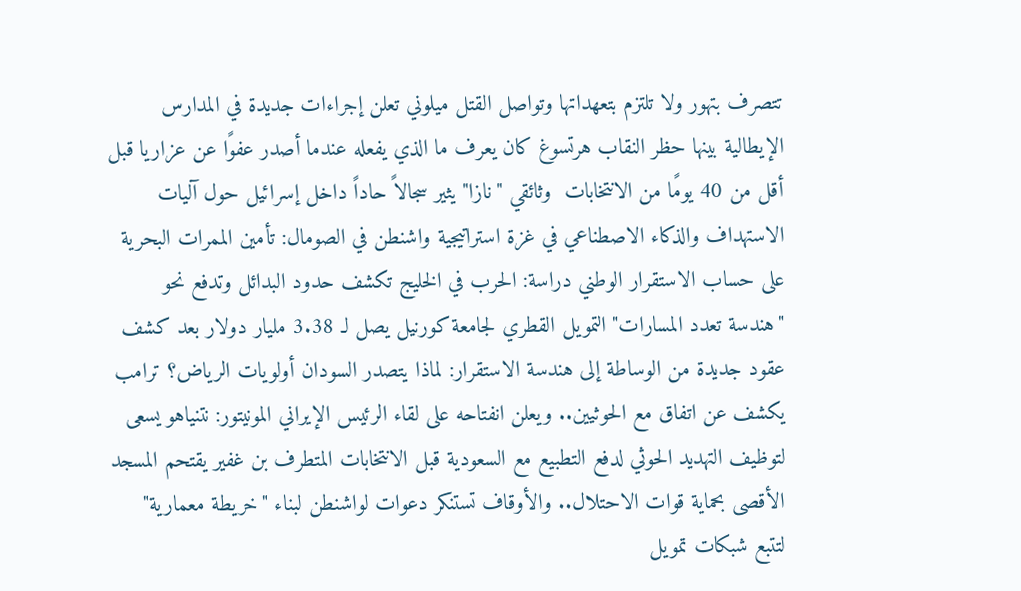تتصرف بتهور ولا تلتزم بتعهداتها وتواصل القتل ميلوني تعلن إجراءات جديدة في المدارس الإيطالية بينها حظر النقاب هرتسوغ كان يعرف ما الذي يفعله عندما أصدر عفوًا عن عزاريا قبل أقل من 40 يومًا من الانتخابات  وثائقي "نازا" يثير سجالاً حاداً داخل إسرائيل حول آليات الاستهداف والذكاء الاصطناعي في غزة استراتيجية واشنطن في الصومال: تأمين الممرات البحرية على حساب الاستقرار الوطني دراسة: الحرب في الخليج تكشف حدود البدائل وتدفع نحو "هندسة تعدد المسارات" التمويل القطري لجامعة كورنيل يصل لـ 3.38 مليار دولار بعد كشف عقود جديدة من الوساطة إلى هندسة الاستقرار: لماذا يتصدر السودان أولويات الرياض؟ ترامب يكشف عن اتفاق مع الحوثيين.. ويعلن انفتاحه على لقاء الرئيس الإيراني المونيتور: نتنياهو يسعى لتوظيف التهديد الحوثي لدفع التطبيع مع السعودية قبل الانتخابات المتطرف بن غفير يقتحم المسجد الأقصى بحماية قوات الاحتلال.. والأوقاف تستنكر دعوات لواشنطن لبناء "خريطة معمارية" لتتبع شبكات تمويل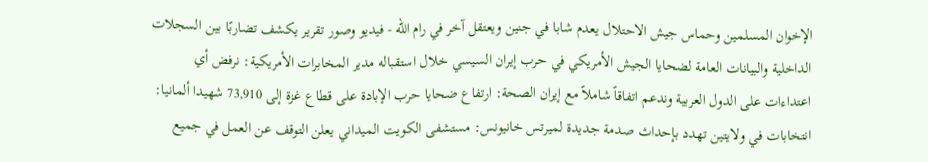الإخوان المسلمين وحماس جيش الاحتلال يعدم شابا في جنين ويعتقل آخر في رام الله - فيديو وصور تقرير يكشف تضاربًا بين السجلات الداخلية والبيانات العامة لضحايا الجيش الأمريكي في حرب إيران السيسي خلال استقباله مدير المخابرات الأمريكية: نرفض أي اعتداءات على الدول العربية وندعم اتفاقاً شاملاً مع إيران الصحة: ارتفاع ضحايا حرب الإبادة على قطاع غزة إلى 73,910 شهيدا ألمانيا: انتخابات في ولايتين تهدد بإحداث صدمة جديدة لميرتس خانيونس: مستشفى الكويت الميداني يعلن التوقف عن العمل في جميع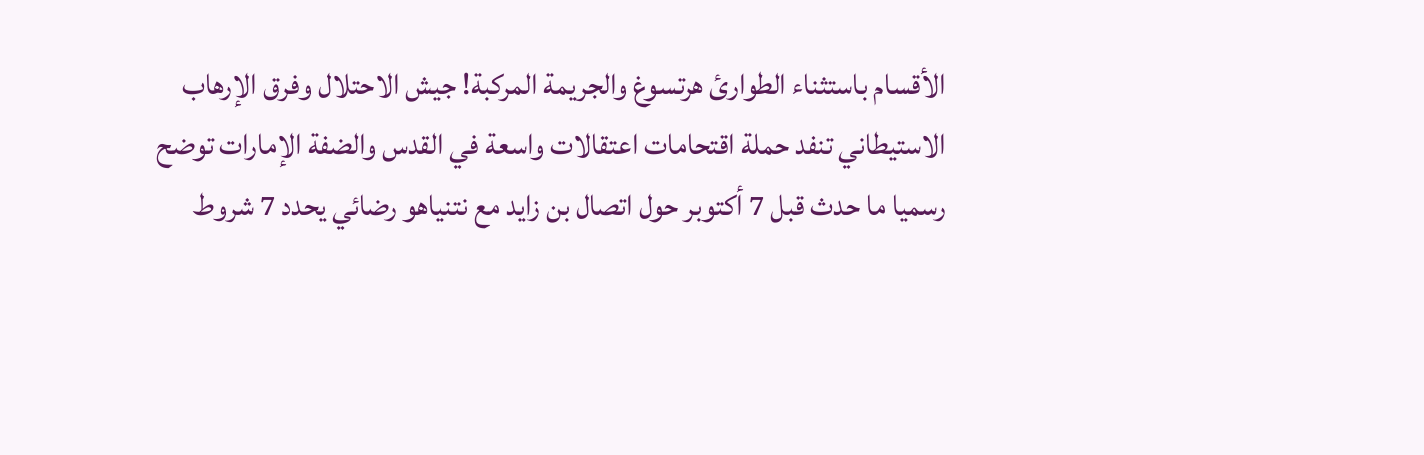الأقسام باستثناء الطوارئ هرتسوغ والجريمة المركبة! جيش الاحتلال وفرق الإرهاب الاستيطاني تنفد حملة اقتحامات اعتقالات واسعة في القدس والضفة الإمارات توضح رسميا ما حدث قبل 7 أكتوبر حول اتصال بن زايد مع نتنياهو رضائي يحدد 7 شروط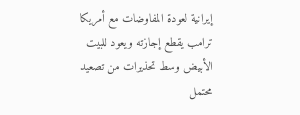إيرانية لعودة المفاوضات مع أمريكا ترامب يقطع إجازته ويعود للبيت الأبيض وسط تحذيرات من تصعيد محتمل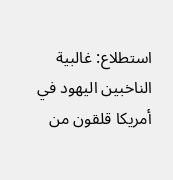استطلاع: غالبية الناخبين اليهود في أمريكا قلقون من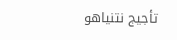تأجيج نتنياهو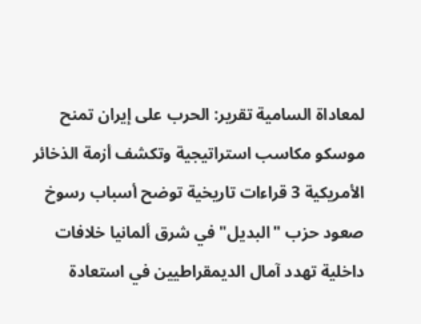لمعاداة السامية تقرير: الحرب على إيران تمنح موسكو مكاسب استراتيجية وتكشف أزمة الذخائر الأمريكية 3 قراءات تاريخية توضح أسباب رسوخ صعود حزب "البديل" في شرق ألمانيا خلافات داخلية تهدد آمال الديمقراطيين في استعادة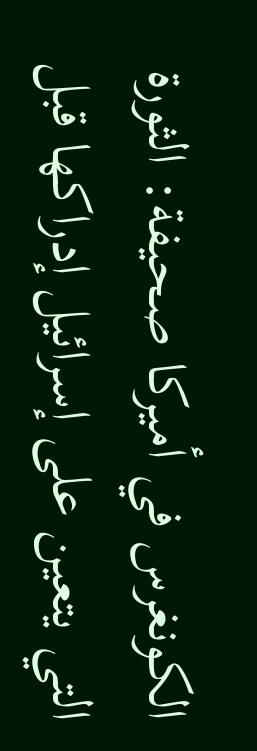الكونغرس في أميركا صحيفة: الثورة التي يتعين على إسرائيل إدراكها قبل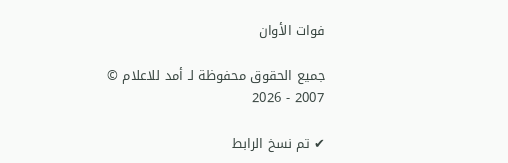فوات الأوان

جميع الحقوق محفوظة لـ أمد للاعلام © 2007 - 2026

✔ تم نسخ الرابط